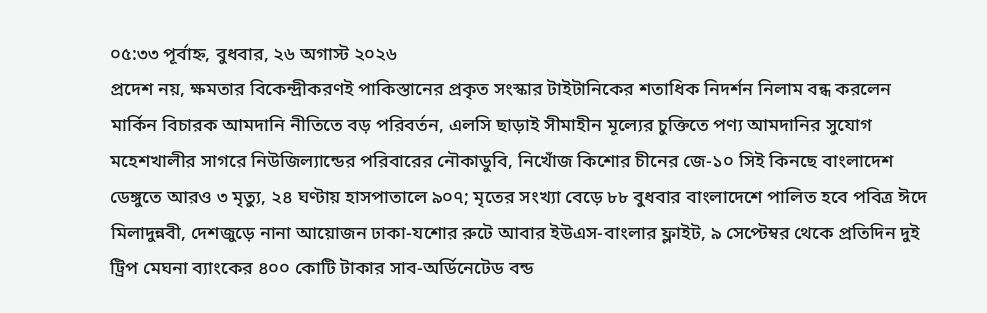০৫:৩৩ পূর্বাহ্ন, বুধবার, ২৬ অগাস্ট ২০২৬
প্রদেশ নয়, ক্ষমতার বিকেন্দ্রীকরণই পাকিস্তানের প্রকৃত সংস্কার টাইটানিকের শতাধিক নিদর্শন নিলাম বন্ধ করলেন মার্কিন বিচারক আমদানি নীতিতে বড় পরিবর্তন, এলসি ছাড়াই সীমাহীন মূল্যের চুক্তিতে পণ্য আমদানির সুযোগ মহেশখালীর সাগরে নিউজিল্যান্ডের পরিবারের নৌকাডুবি, নিখোঁজ কিশোর চীনের জে-১০ সিই কিনছে বাংলাদেশ ডেঙ্গুতে আরও ৩ মৃত্যু, ২৪ ঘণ্টায় হাসপাতালে ৯০৭; মৃতের সংখ্যা বেড়ে ৮৮ বুধবার বাংলাদেশে পালিত হবে পবিত্র ঈদে মিলাদুন্নবী, দেশজুড়ে নানা আয়োজন ঢাকা-যশোর রুটে আবার ইউএস-বাংলার ফ্লাইট, ৯ সেপ্টেম্বর থেকে প্রতিদিন দুই ট্রিপ মেঘনা ব্যাংকের ৪০০ কোটি টাকার সাব-অর্ডিনেটেড বন্ড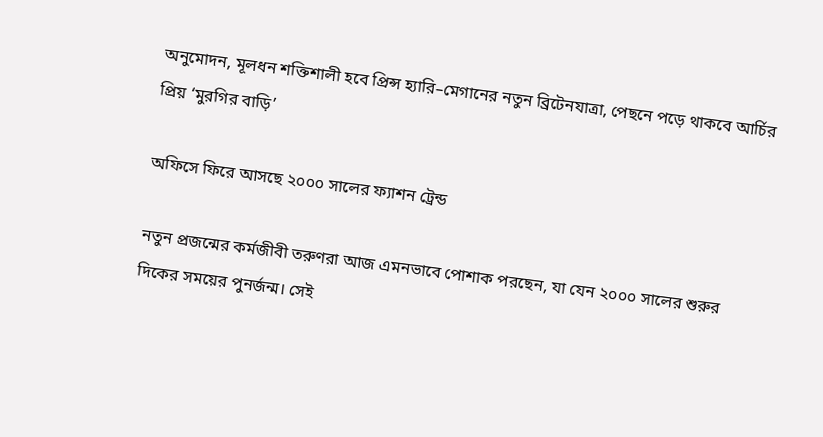অনুমোদন, মূলধন শক্তিশালী হবে প্রিন্স হ্যারি–মেগানের নতুন ব্রিটেনযাত্রা, পেছনে পড়ে থাকবে আর্চির প্রিয় ‘মুরগির বাড়ি’

অফিসে ফিরে আসছে ২০০০ সালের ফ্যাশন ট্রেন্ড

নতুন প্রজন্মের কর্মজীবী তরুণরা আজ এমনভাবে পোশাক পরছেন, যা যেন ২০০০ সালের শুরুর দিকের সময়ের পুনর্জন্ম। সেই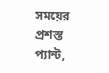সময়ের প্রশস্ত প্যান্ট,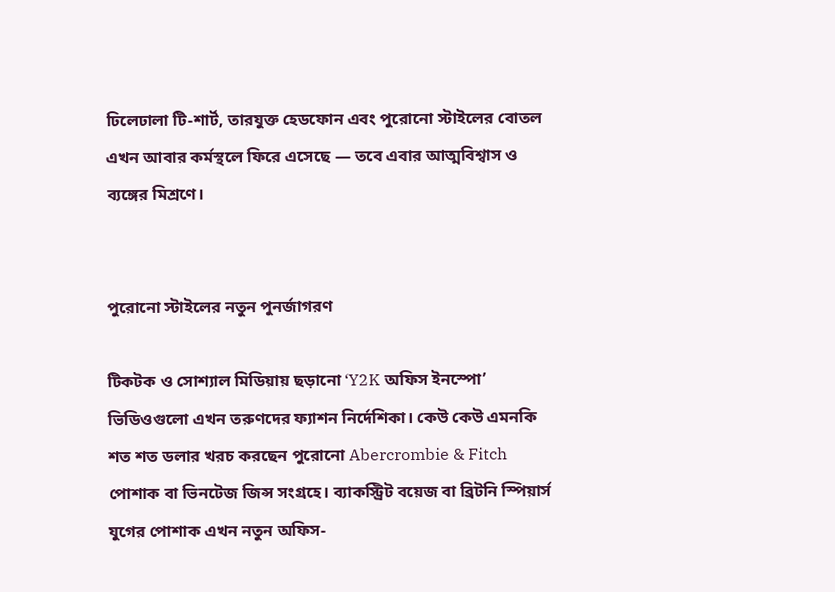ঢিলেঢালা টি-শার্ট, তারযুক্ত হেডফোন এবং পুরোনো স্টাইলের বোতল এখন আবার কর্মস্থলে ফিরে এসেছে — তবে এবার আত্মবিশ্বাস ও ব্যঙ্গের মিশ্রণে।


পুরোনো স্টাইলের নতুন পুনর্জাগরণ

টিকটক ও সোশ্যাল মিডিয়ায় ছড়ানো ‘Y2K অফিস ইনস্পো’ ভিডিওগুলো এখন তরুণদের ফ্যাশন নির্দেশিকা। কেউ কেউ এমনকি শত শত ডলার খরচ করছেন পুরোনো Abercrombie & Fitch পোশাক বা ভিনটেজ জিন্স সংগ্রহে। ব্যাকস্ট্রিট বয়েজ বা ব্রিটনি স্পিয়ার্স যুগের পোশাক এখন নতুন অফিস-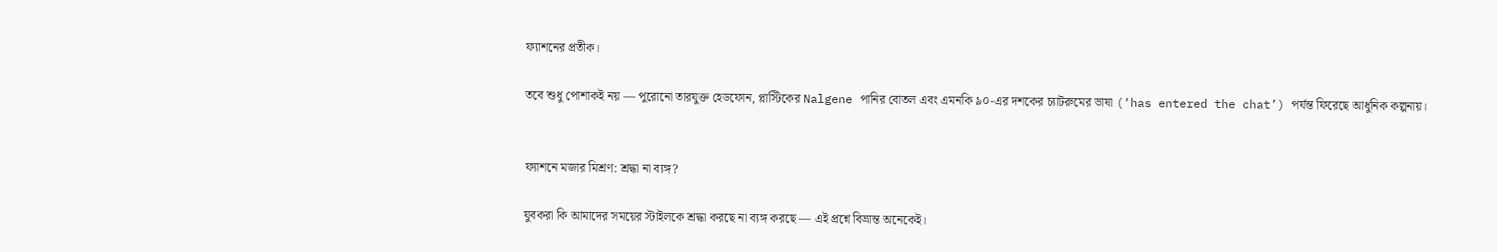ফ্যাশনের প্রতীক।

তবে শুধু পোশাকই নয় — পুরোনো তারযুক্ত হেডফোন, প্লাস্টিকের Nalgene পানির বোতল এবং এমনকি ৯০-এর দশকের চ্যাটরুমের ভাষা (‘has entered the chat’) পর্যন্ত ফিরেছে আধুনিক কল্পনায়।


ফ্যাশনে মজার মিশ্রণ: শ্রদ্ধা না ব্যঙ্গ?

যুবকরা কি আমাদের সময়ের স্টাইলকে শ্রদ্ধা করছে না ব্যঙ্গ করছে — এই প্রশ্নে বিভ্রান্ত অনেকেই।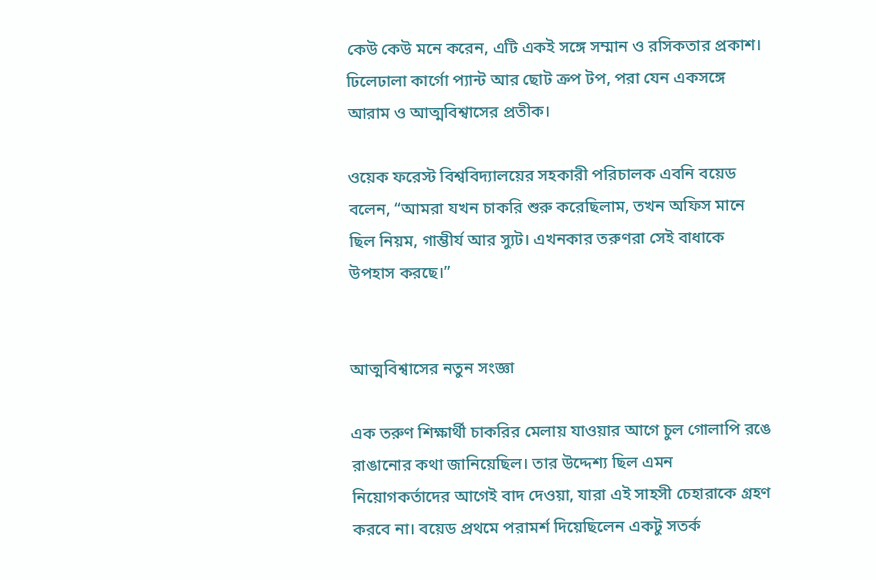কেউ কেউ মনে করেন, এটি একই সঙ্গে সম্মান ও রসিকতার প্রকাশ। ঢিলেঢালা কার্গো প্যান্ট আর ছোট ক্রপ টপ, পরা যেন একসঙ্গে আরাম ও আত্মবিশ্বাসের প্রতীক।

ওয়েক ফরেস্ট বিশ্ববিদ্যালয়ের সহকারী পরিচালক এবনি বয়েড বলেন, “আমরা যখন চাকরি শুরু করেছিলাম, তখন অফিস মানে ছিল নিয়ম, গাম্ভীর্য আর স্যুট। এখনকার তরুণরা সেই বাধাকে উপহাস করছে।”


আত্মবিশ্বাসের নতুন সংজ্ঞা

এক তরুণ শিক্ষার্থী চাকরির মেলায় যাওয়ার আগে চুল গোলাপি রঙে রাঙানোর কথা জানিয়েছিল। তার উদ্দেশ্য ছিল এমন নিয়োগকর্তাদের আগেই বাদ দেওয়া, যারা এই সাহসী চেহারাকে গ্রহণ করবে না। বয়েড প্রথমে পরামর্শ দিয়েছিলেন একটু সতর্ক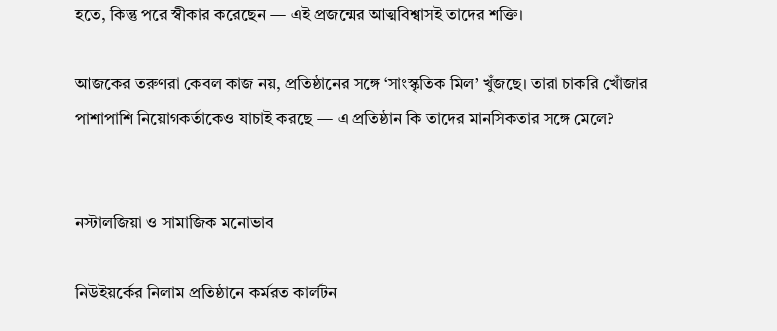হতে, কিন্তু পরে স্বীকার করেছেন — এই প্রজন্মের আত্মবিশ্বাসই তাদের শক্তি।

আজকের তরুণরা কেবল কাজ নয়, প্রতিষ্ঠানের সঙ্গে ‘সাংস্কৃতিক মিল’ খুঁজছে। তারা চাকরি খোঁজার পাশাপাশি নিয়োগকর্তাকেও যাচাই করছে — এ প্রতিষ্ঠান কি তাদের মানসিকতার সঙ্গে মেলে?


নস্টালজিয়া ও সামাজিক মনোভাব

নিউইয়র্কের নিলাম প্রতিষ্ঠানে কর্মরত কার্লটন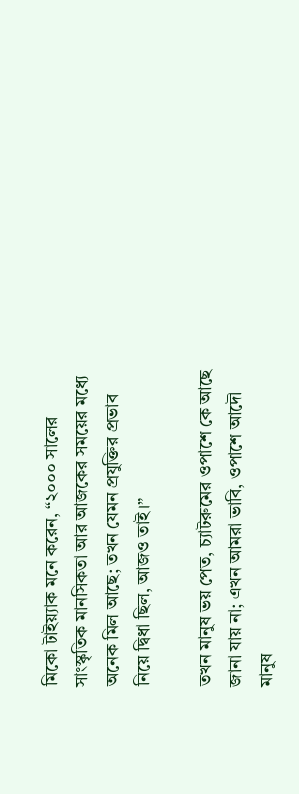মিকো টাইয়্যাক মনে করেন, “২০০০ সালের সাংস্কৃতিক মানসিকতা আর আজকের সময়ের মধ্যে অনেক মিল আছে; তখন যেমন প্রযুক্তির প্রভাব নিয়ে দ্বিধা ছিল, আজও তাই।”

তখন মানুষ ভয় পেত, চ্যাটরুমের ওপাশে কে আছে জানা যায় না; এখন আমরা ভাবি, ওপাশে আদৌ মানুষ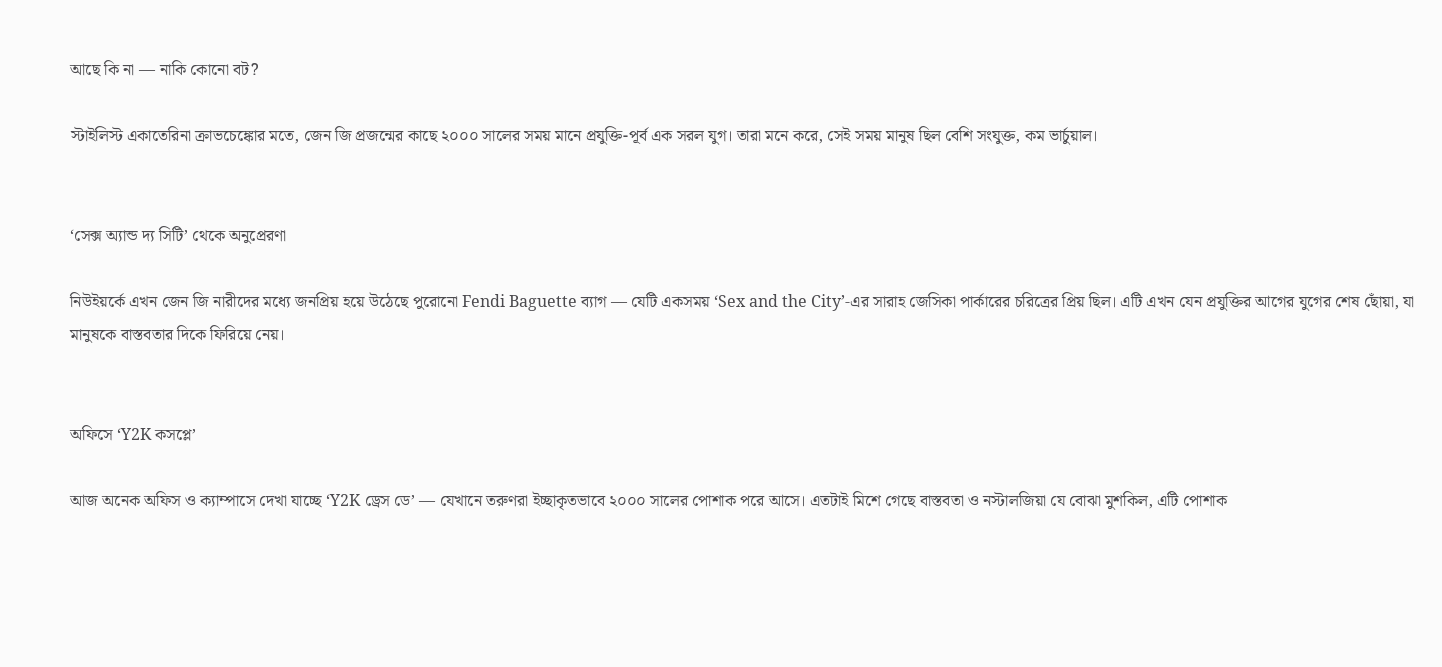আছে কি না — নাকি কোনো বট?

স্টাইলিস্ট একাতেরিনা ক্রাভচেঙ্কোর মতে, জেন জি প্রজন্মের কাছে ২০০০ সালের সময় মানে প্রযুক্তি-পূর্ব এক সরল যুগ। তারা মনে করে, সেই সময় মানুষ ছিল বেশি সংযুক্ত, কম ভার্চুয়াল।


‘সেক্স অ্যান্ড দ্য সিটি’ থেকে অনুপ্রেরণা

নিউইয়র্কে এখন জেন জি নারীদের মধ্যে জনপ্রিয় হয়ে উঠেছে পুরোনো Fendi Baguette ব্যাগ — যেটি একসময় ‘Sex and the City’-এর সারাহ জেসিকা পার্কারের চরিত্রের প্রিয় ছিল। এটি এখন যেন প্রযুক্তির আগের যুগের শেষ ছোঁয়া, যা মানুষকে বাস্তবতার দিকে ফিরিয়ে নেয়।


অফিসে ‘Y2K কসপ্লে’

আজ অনেক অফিস ও ক্যাম্পাসে দেখা যাচ্ছে ‘Y2K ড্রেস ডে’ — যেখানে তরুণরা ইচ্ছাকৃতভাবে ২০০০ সালের পোশাক পরে আসে। এতটাই মিশে গেছে বাস্তবতা ও নস্টালজিয়া যে বোঝা মুশকিল, এটি পোশাক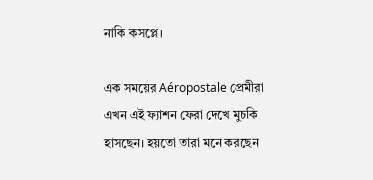নাকি কসপ্লে।

এক সময়ের Aéropostale প্রেমীরা এখন এই ফ্যাশন ফেরা দেখে মুচকি হাসছেন। হয়তো তারা মনে করছেন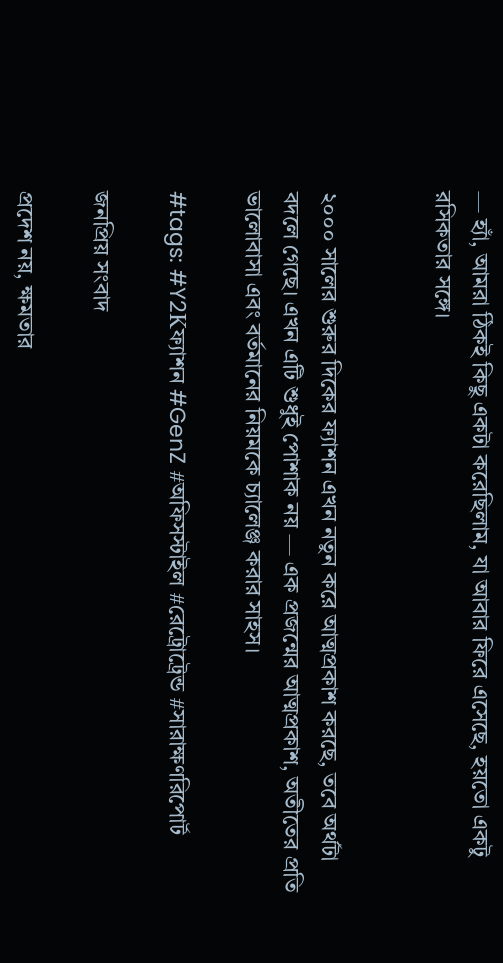— হ্যাঁ, আমরা ঠিকই কিছু একটা করেছিলাম, যা আবার ফিরে এসেছে, হয়তো একটু রসিকতার সঙ্গে।


২০০০ সালের শুরুর দিকের ফ্যাশন এখন নতুন করে আত্মপ্রকাশ করছে, তবে অর্থটা বদলে গেছে। এখন এটি শুধুই পোশাক নয় — এক প্রজন্মের আত্মপ্রকাশ, অতীতের প্রতি ভালোবাসা এবং বর্তমানের নিয়মকে চ্যালেঞ্জ করার সাহস।

#tags: #Y2Kফ্যাশন #GenZ #অফিসস্টাইল #রেট্রোট্রেন্ড #সারাক্ষণরিপোর্ট

জনপ্রিয় সংবাদ

প্রদেশ নয়, ক্ষমতার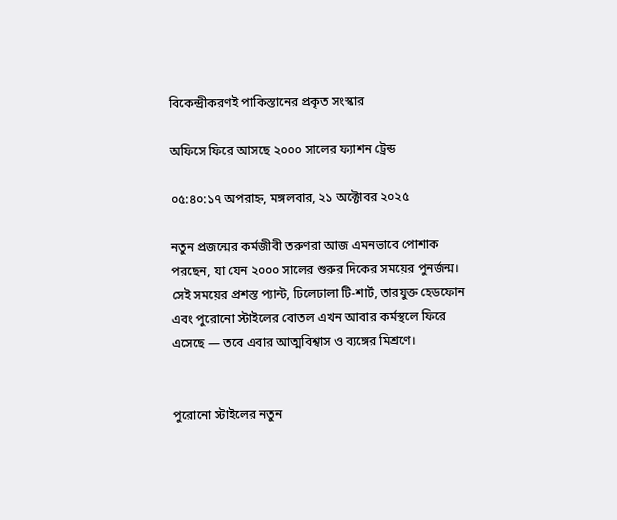বিকেন্দ্রীকরণই পাকিস্তানের প্রকৃত সংস্কার

অফিসে ফিরে আসছে ২০০০ সালের ফ্যাশন ট্রেন্ড

০৫:৪০:১৭ অপরাহ্ন, মঙ্গলবার, ২১ অক্টোবর ২০২৫

নতুন প্রজন্মের কর্মজীবী তরুণরা আজ এমনভাবে পোশাক পরছেন, যা যেন ২০০০ সালের শুরুর দিকের সময়ের পুনর্জন্ম। সেই সময়ের প্রশস্ত প্যান্ট, ঢিলেঢালা টি-শার্ট, তারযুক্ত হেডফোন এবং পুরোনো স্টাইলের বোতল এখন আবার কর্মস্থলে ফিরে এসেছে — তবে এবার আত্মবিশ্বাস ও ব্যঙ্গের মিশ্রণে।


পুরোনো স্টাইলের নতুন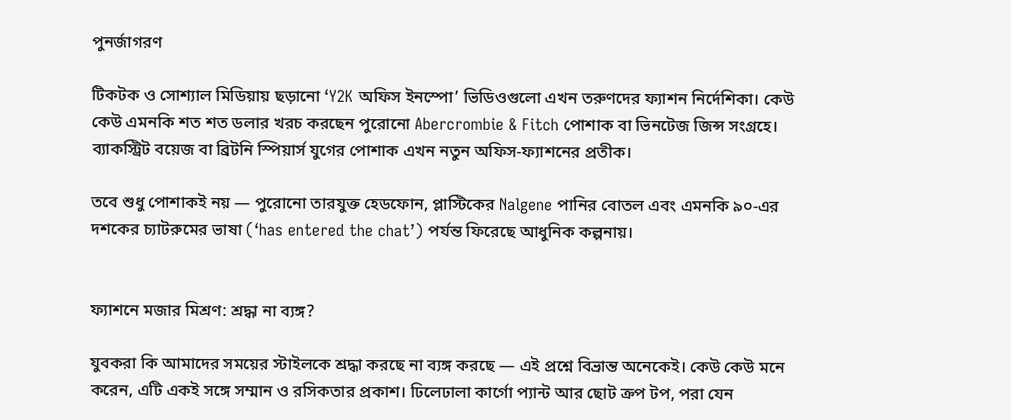পুনর্জাগরণ

টিকটক ও সোশ্যাল মিডিয়ায় ছড়ানো ‘Y2K অফিস ইনস্পো’ ভিডিওগুলো এখন তরুণদের ফ্যাশন নির্দেশিকা। কেউ কেউ এমনকি শত শত ডলার খরচ করছেন পুরোনো Abercrombie & Fitch পোশাক বা ভিনটেজ জিন্স সংগ্রহে। ব্যাকস্ট্রিট বয়েজ বা ব্রিটনি স্পিয়ার্স যুগের পোশাক এখন নতুন অফিস-ফ্যাশনের প্রতীক।

তবে শুধু পোশাকই নয় — পুরোনো তারযুক্ত হেডফোন, প্লাস্টিকের Nalgene পানির বোতল এবং এমনকি ৯০-এর দশকের চ্যাটরুমের ভাষা (‘has entered the chat’) পর্যন্ত ফিরেছে আধুনিক কল্পনায়।


ফ্যাশনে মজার মিশ্রণ: শ্রদ্ধা না ব্যঙ্গ?

যুবকরা কি আমাদের সময়ের স্টাইলকে শ্রদ্ধা করছে না ব্যঙ্গ করছে — এই প্রশ্নে বিভ্রান্ত অনেকেই। কেউ কেউ মনে করেন, এটি একই সঙ্গে সম্মান ও রসিকতার প্রকাশ। ঢিলেঢালা কার্গো প্যান্ট আর ছোট ক্রপ টপ, পরা যেন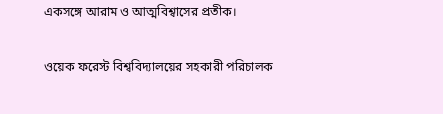একসঙ্গে আরাম ও আত্মবিশ্বাসের প্রতীক।

ওয়েক ফরেস্ট বিশ্ববিদ্যালয়ের সহকারী পরিচালক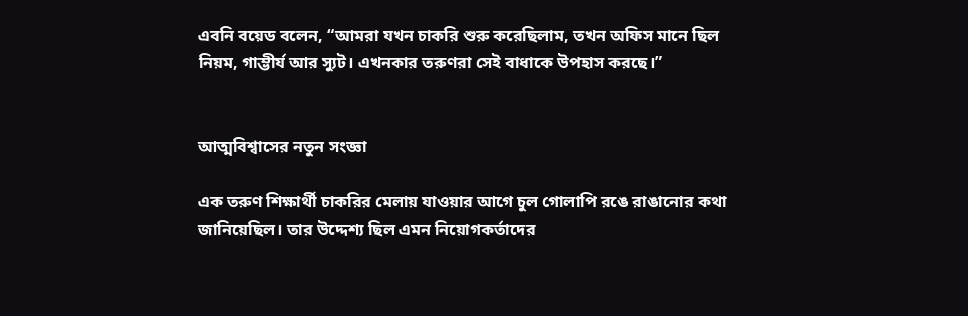এবনি বয়েড বলেন, “আমরা যখন চাকরি শুরু করেছিলাম, তখন অফিস মানে ছিল নিয়ম, গাম্ভীর্য আর স্যুট। এখনকার তরুণরা সেই বাধাকে উপহাস করছে।”


আত্মবিশ্বাসের নতুন সংজ্ঞা

এক তরুণ শিক্ষার্থী চাকরির মেলায় যাওয়ার আগে চুল গোলাপি রঙে রাঙানোর কথা জানিয়েছিল। তার উদ্দেশ্য ছিল এমন নিয়োগকর্তাদের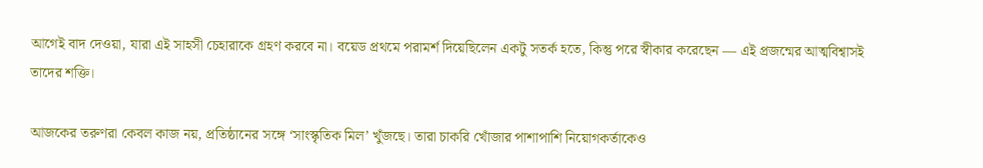আগেই বাদ দেওয়া, যারা এই সাহসী চেহারাকে গ্রহণ করবে না। বয়েড প্রথমে পরামর্শ দিয়েছিলেন একটু সতর্ক হতে, কিন্তু পরে স্বীকার করেছেন — এই প্রজন্মের আত্মবিশ্বাসই তাদের শক্তি।

আজকের তরুণরা কেবল কাজ নয়, প্রতিষ্ঠানের সঙ্গে ‘সাংস্কৃতিক মিল’ খুঁজছে। তারা চাকরি খোঁজার পাশাপাশি নিয়োগকর্তাকেও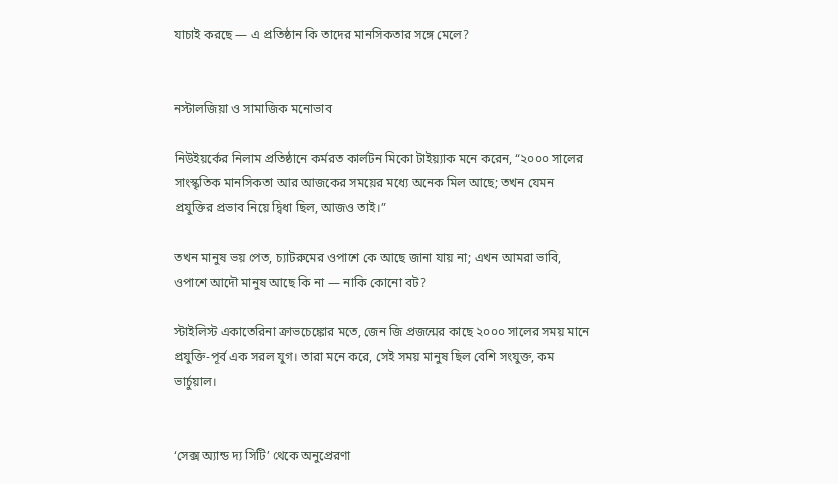যাচাই করছে — এ প্রতিষ্ঠান কি তাদের মানসিকতার সঙ্গে মেলে?


নস্টালজিয়া ও সামাজিক মনোভাব

নিউইয়র্কের নিলাম প্রতিষ্ঠানে কর্মরত কার্লটন মিকো টাইয়্যাক মনে করেন, “২০০০ সালের সাংস্কৃতিক মানসিকতা আর আজকের সময়ের মধ্যে অনেক মিল আছে; তখন যেমন প্রযুক্তির প্রভাব নিয়ে দ্বিধা ছিল, আজও তাই।”

তখন মানুষ ভয় পেত, চ্যাটরুমের ওপাশে কে আছে জানা যায় না; এখন আমরা ভাবি, ওপাশে আদৌ মানুষ আছে কি না — নাকি কোনো বট?

স্টাইলিস্ট একাতেরিনা ক্রাভচেঙ্কোর মতে, জেন জি প্রজন্মের কাছে ২০০০ সালের সময় মানে প্রযুক্তি-পূর্ব এক সরল যুগ। তারা মনে করে, সেই সময় মানুষ ছিল বেশি সংযুক্ত, কম ভার্চুয়াল।


‘সেক্স অ্যান্ড দ্য সিটি’ থেকে অনুপ্রেরণা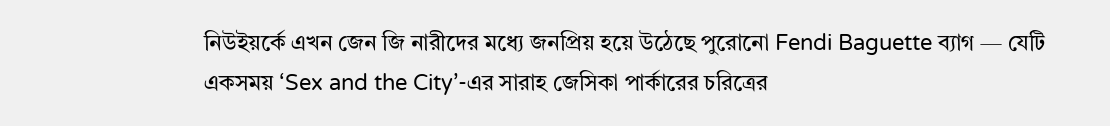নিউইয়র্কে এখন জেন জি নারীদের মধ্যে জনপ্রিয় হয়ে উঠেছে পুরোনো Fendi Baguette ব্যাগ — যেটি একসময় ‘Sex and the City’-এর সারাহ জেসিকা পার্কারের চরিত্রের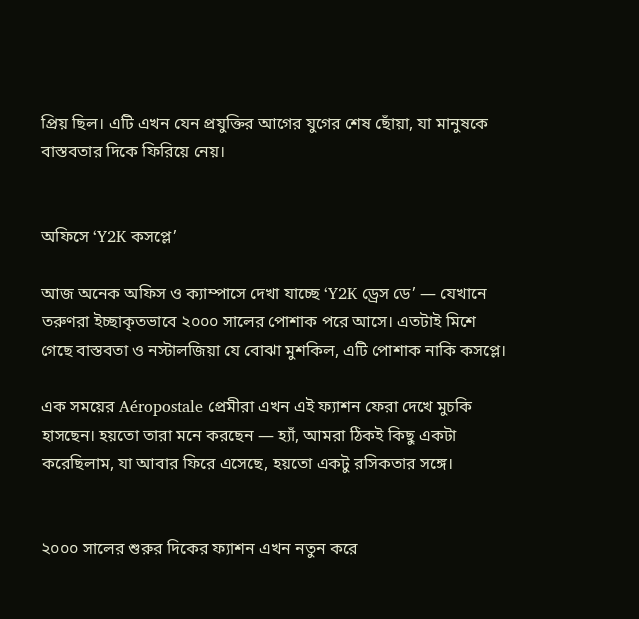প্রিয় ছিল। এটি এখন যেন প্রযুক্তির আগের যুগের শেষ ছোঁয়া, যা মানুষকে বাস্তবতার দিকে ফিরিয়ে নেয়।


অফিসে ‘Y2K কসপ্লে’

আজ অনেক অফিস ও ক্যাম্পাসে দেখা যাচ্ছে ‘Y2K ড্রেস ডে’ — যেখানে তরুণরা ইচ্ছাকৃতভাবে ২০০০ সালের পোশাক পরে আসে। এতটাই মিশে গেছে বাস্তবতা ও নস্টালজিয়া যে বোঝা মুশকিল, এটি পোশাক নাকি কসপ্লে।

এক সময়ের Aéropostale প্রেমীরা এখন এই ফ্যাশন ফেরা দেখে মুচকি হাসছেন। হয়তো তারা মনে করছেন — হ্যাঁ, আমরা ঠিকই কিছু একটা করেছিলাম, যা আবার ফিরে এসেছে, হয়তো একটু রসিকতার সঙ্গে।


২০০০ সালের শুরুর দিকের ফ্যাশন এখন নতুন করে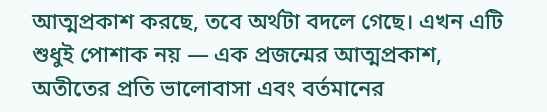আত্মপ্রকাশ করছে, তবে অর্থটা বদলে গেছে। এখন এটি শুধুই পোশাক নয় — এক প্রজন্মের আত্মপ্রকাশ, অতীতের প্রতি ভালোবাসা এবং বর্তমানের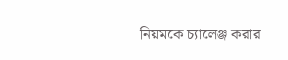নিয়মকে চ্যালেঞ্জ করার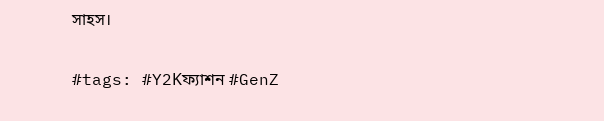সাহস।

#tags: #Y2Kফ্যাশন #GenZ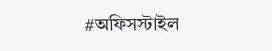#অফিসস্টাইল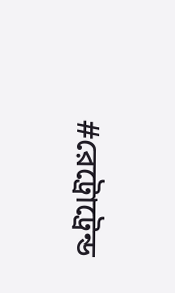#রেট্রোট্রেন্ড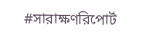#সারাক্ষণরিপোর্ট